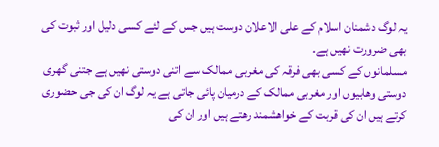یہ لوگ دشمنان اسلام کے علی الاعلان دوست ہیں جس کے لئے کسی دلیل اور ثبوت کی بھی ضرورت نھیں ہے۔
مسلمانوں کے کسی بھی فرقہ کی مغربی ممالک سے اتنی دوستی نھیں ہے جتنی گھری دوستی وھابیوں اور مغربی ممالک کے درمیان پائی جاتی ہے یہ لوگ ان کی جی حضوری کرتے ہیں ان کی قربت کے خواھشمند رھتے ہیں اور ان کی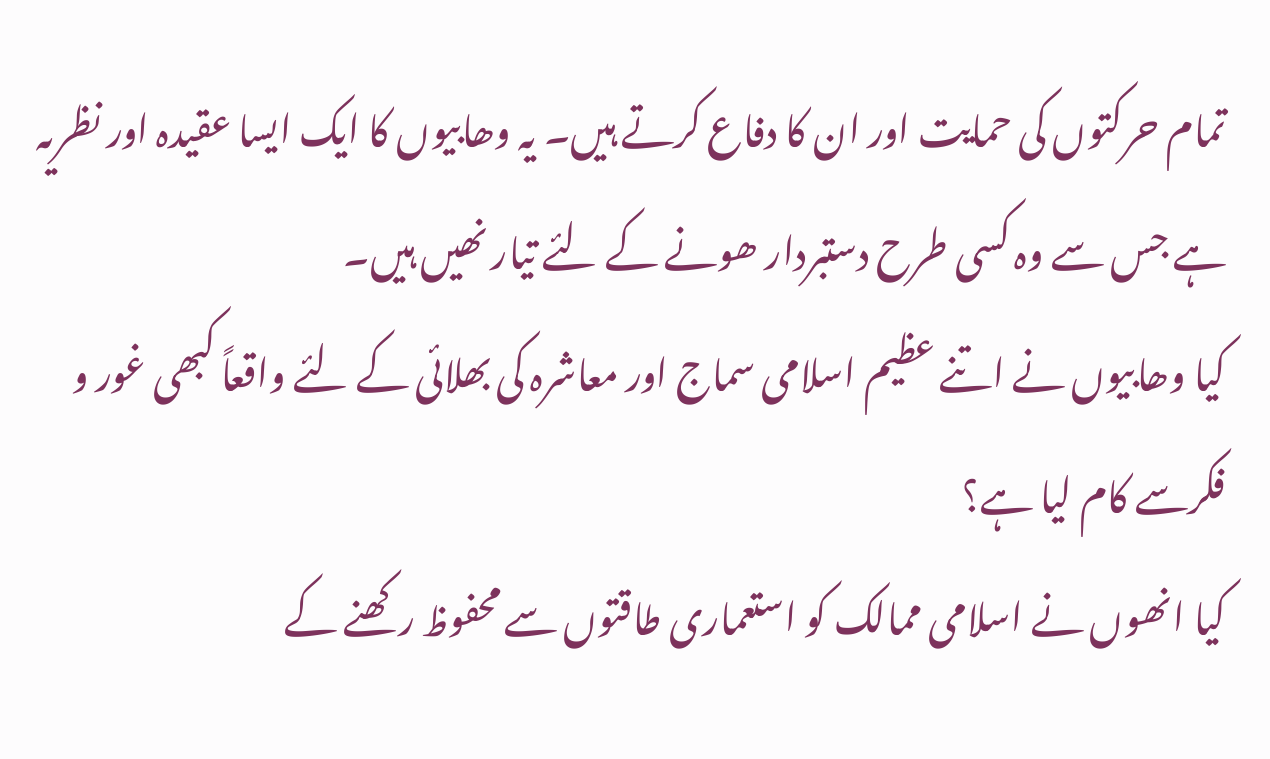تمام حرکتوں کی حمایت اور ان کا دفاع کرتے ہیں۔ یہ وھابیوں کا ایک ایسا عقیدہ اور نظریہ ہے جس سے وہ کسی طرح دستبردار ھونے کے لئے تیار نھیں ہیں۔
کیا وھابیوں نے اتنے عظیم اسلامی سماج اور معاشرہ کی بھلائی کے لئے واقعاً کبھی غور و فکرسے کام لیا ہے؟
کیا انھوں نے اسلامی ممالک کو استعماری طاقتوں سے محفوظ رکھنے کے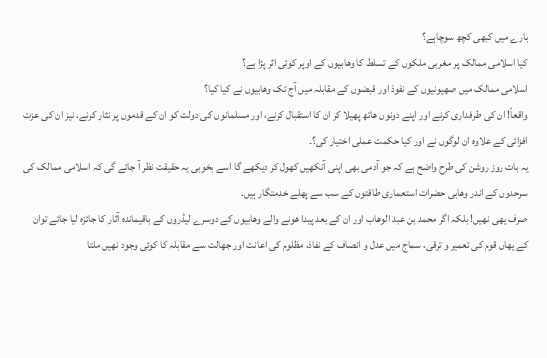بارے میں کبھی کچھ سوچاہے؟
کیا اسلامی ممالک پر مغربی ملکوں کے تسلط کا وھابیوں کے اوپر کوئی اثر پڑا ہے؟
اسلامی ممالک میں صھیونیوں کے نفوذ اور قبضوں کے مقابلہ میں آج تک وھابیوں نے کیا کیا؟
واقعاً! ان کی طرفداری کرنے اور اپنے دونوں ھاتھ پھیلا کر ان کا استقبال کرنے، اور مسلمانوں کی دولت کو ان کے قدموں پر نثار کرنے، نیز ان کی عزت افزائی کے علاوہ ان لوگوں نے اور کیا حکمت عملی اختیار کی؟۔
یہ بات روز روشن کی طرح واضح ہے کہ جو آدمی بھی اپنی آنکھیں کھول کر دیکھے گا اسے بخوبی یہ حقیقت نظر آ جائے گی کہ اسلامی ممالک کی سرحدوں کے اندر وھابی حضرات استعماری طاقتوں کے سب سے پھلے خدمتگار ہیں۔
صرف یھی نھیں! بلکہ اگر محمد بن عبد الوھاب اور ان کے بعد پیدا ھونے والے وھابیوں کے دوسرے لیڈروں کے باقیماندہ آثار کا جائزہ لیا جائے توان کے یھاں قوم کی تعمیر و ترقی، سماج میں عدل و انصاف کے نفاذ، مظلوم کی اعانت اور جھالت سے مقابلہ کا کوئی وجود نھیں ملتا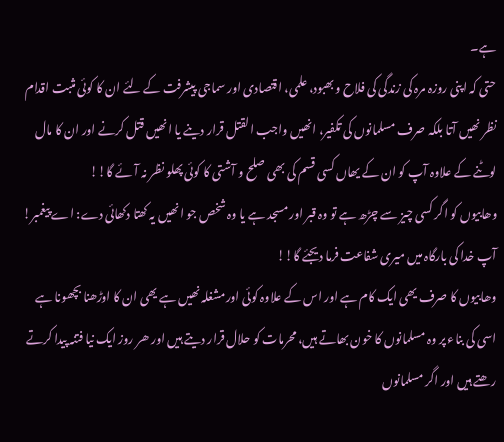ہے۔
حتی کہ اپنی روزہ مرہ کی زندگی کی فلاح و بھبود، علمی، اقتصادی اور سماجی پیشرفت کے لئے ان کا کوئی مثبت اقدام نظر نھیں آتا بلکہ صرف مسلمانوں کی تکفیر، انھیں واجب القتل قرار دینے یا انھیں قتل کرنے اور ان کا مال لوٹنے کے علاوہ آپ کو ان کے یھاں کسی قسم کی بھی صلح و آشتی کا کوئی پھلو نظر نہ آئے گا!!
وھابیوں کو اگر کسی چیز سے چڑھ ہے تو وہ قبر اور مسجد ہے یا وہ شخص جو انھیں یہ کھتا دکھائی دے: اے پیغمبر! آپ خدا کی بارگاہ میں میری شفاعت فرما دیجئے گا!!
وھابیوں کا صرف یھی ایک کام ہے اور اس کے علاوہ کوئی اورمشغلہ نھیں ہے یھی ان کا اوڑھنا بچھونا ہے اسی کی بناء پر وہ مسلمانوں کا خون بھاتے ہیں، محرمات کو حلال قرار دیتے ہیں اور ھر روز ایک نیا فتنہ پیدا کرتے رھتے ہیں اور اگر مسلمانوں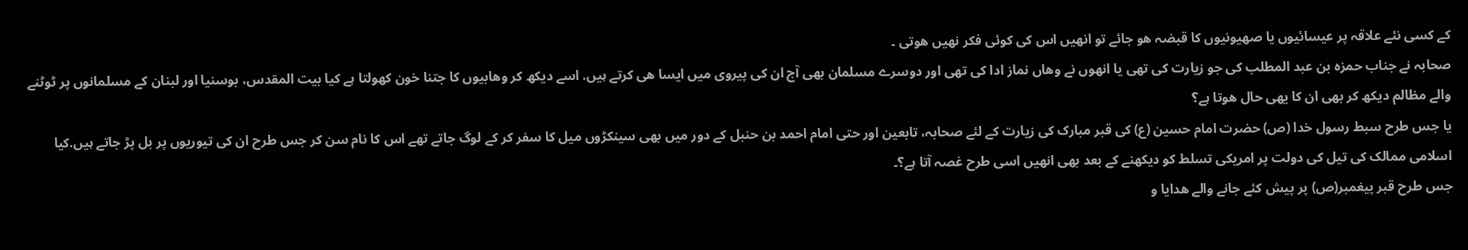کے کسی نئے علاقہ پر عیسائیوں یا صھیونیوں کا قبضہ ھو جائے تو انھیں اس کی کوئی فکر نھیں ھوتی ۔
صحابہ نے جناب حمزہ بن عبد المطلب کی جو زیارت کی تھی یا انھوں نے وھاں نماز ادا کی تھی اور دوسرے مسلمان بھی آج ان کی پیروی میں ایسا ھی کرتے ہیں. اسے دیکھ کر وھابیوں کا جتنا خون کھولتا ہے کیا بیت المقدس، بوسنیا اور لبنان کے مسلمانوں پر ٹوٹنے والے مظالم دیکھ کر بھی ان کا یھی حال ھوتا ہے؟
یا جس طرح سبط رسول خدا (ص) حضرت امام حسین (ع) کی قبر مبارک کی زیارت کے لئے صحابہ، تابعین اور حتی امام احمد بن حنبل کے دور میں بھی سینکڑوں میل کا سفر کر کے لوگ جاتے تھے اس کا نام سن کر جس طرح ان کی تیوریوں پر بل پڑ جاتے ہیں.کیا اسلامی ممالک کی تیل کی دولت پر امریکی تسلط کو دیکھنے کے بعد بھی انھیں اسی طرح غصہ آتا ہے؟۔
جس طرح قبر پیغمبر(ص) پر پیش کئے جانے والے ھدایا و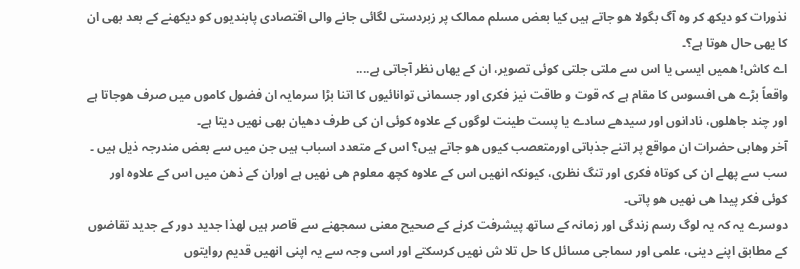نذورات کو دیکھ کر وہ آگ بگولا ھو جاتے ہیں کیا بعض مسلم ممالک پر زبردستی لگائی جانے والی اقتصادی پابندیوں کو دیکھنے کے بعد بھی ان کا یھی حال ھوتا ہے؟۔
اے کاش! ھمیں ایسی یا اس سے ملتی جلتی کوئی تصویر، ان کے یھاں نظر آجاتی ہے....
واقعاً بڑے ھی افسوس کا مقام ہے کہ قوت و طاقت نیز فکری اور جسمانی توانائیوں کا اتنا بڑا سرمایہ ان فضول کاموں میں صرف ھوجاتا ہے اور چند جاھلوں، نادانوں اور سیدھے سادے یا پست طینت لوگوں کے علاوہ کوئی ان کی طرف دھیان بھی نھیں دیتا ہے۔
آخر وھابی حضرات ان مواقع پر اتنے جذباتی اورمتعصب کیوں ھو جاتے ہیں؟ اس کے متعدد اسباب ہیں جن میں سے بعض مندرجہ ذیل ہیں ۔
سب سے پھلے ان کی کوتاہ فکری اور تنگ نظری، کیونکہ انھیں اس کے علاوہ کچھ معلوم ھی نھیں ہے اوران کے ذھن میں اس کے علاوہ اور کوئی فکر پیدا ھی نھیں ھو پاتی۔
دوسرے یہ کہ یہ لوگ رسم زندگی اور زمانہ کے ساتھ پیشرفت کرنے کے صحیح معنی سمجھنے سے قاصر ہیں لھذا جدید دور کے جدید تقاضوں کے مطابق اپنے دینی، علمی اور سماجی مسائل کا حل تلا ش نھیں کرسکتے اور اسی وجہ سے یہ اپنی انھیں قدیم روایتوں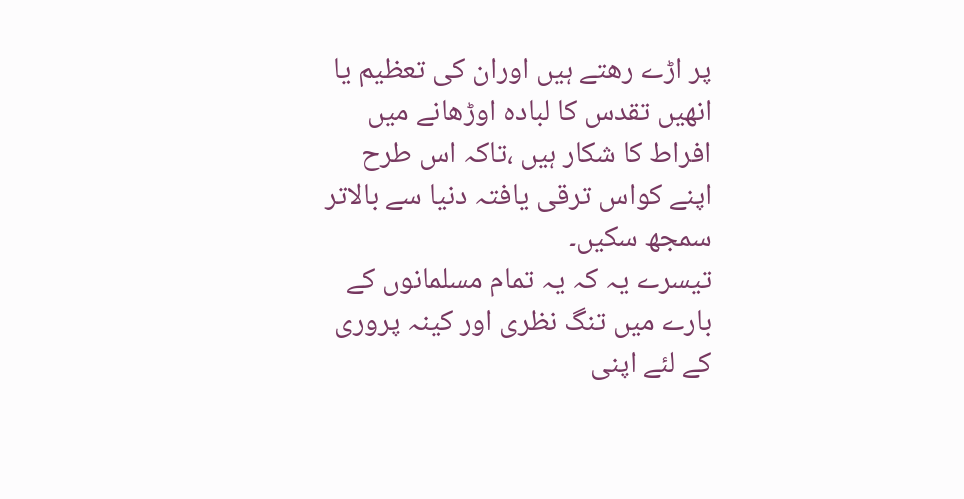پر اڑے رھتے ہیں اوران کی تعظیم یا انھیں تقدس کا لبادہ اوڑھانے میں افراط کا شکار ہیں ،تاکہ اس طرح اپنے کواس ترقی یافتہ دنیا سے بالاتر سمجھ سکیں۔
تیسرے یہ کہ یہ تمام مسلمانوں کے بارے میں تنگ نظری اور کینہ پروری کے لئے اپنی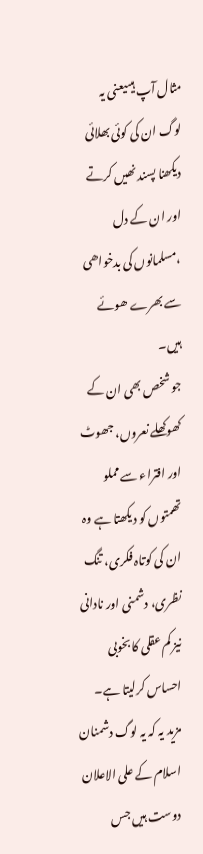مثال آپ ہیںیعنی یہ لوگ ان کی کوئی بھلائی دیکھنا پسند نھیں کرتے اور ان کے دل ،مسلمانوں کی بدخواھی سے بھرے ھوئے ہیں۔
جو شخص بھی ان کے کھوکھلے نعروں، جھوٹ اور افتراء سے مملو تھمتوں کو دیکھتا ہے وہ ان کی کوتاہ فکری، تنگ نظری، دشمنی اور نادانی نیز کم عقلی کا بخوبی احساس کرلیتا ہے۔
مزید یہ کہ یہ لوگ دشمنان اسلام کے علی الاعلان دوست ہیں جس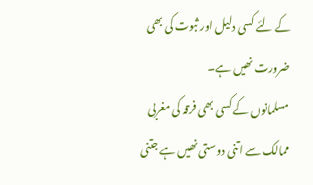کے لئے کسی دلیل اور ثبوت کی بھی ضرورت نھیں ہے۔
مسلمانوں کے کسی بھی فرقہ کی مغربی ممالک سے اتنی دوستی نھیں ہے جتنی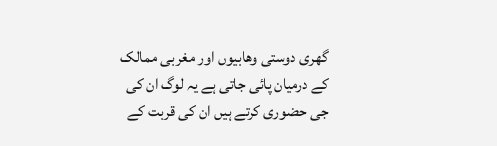گھری دوستی وھابیوں اور مغربی ممالک کے درمیان پائی جاتی ہے یہ لوگ ان کی جی حضوری کرتے ہیں ان کی قربت کے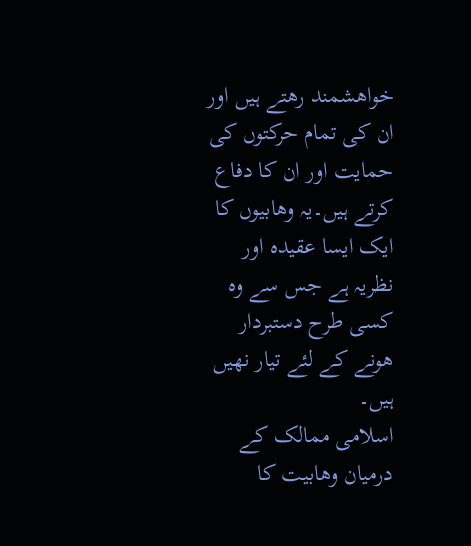خواھشمند رھتے ہیں اور ان کی تمام حرکتوں کی حمایت اور ان کا دفاع کرتے ہیں۔یہ وھابیوں کا ایک ایسا عقیدہ اور نظریہ ہے جس سے وہ کسی طرح دستبردار ھونے کے لئے تیار نھیں ہیں۔
اسلامی ممالک کے درمیان وھابیت کا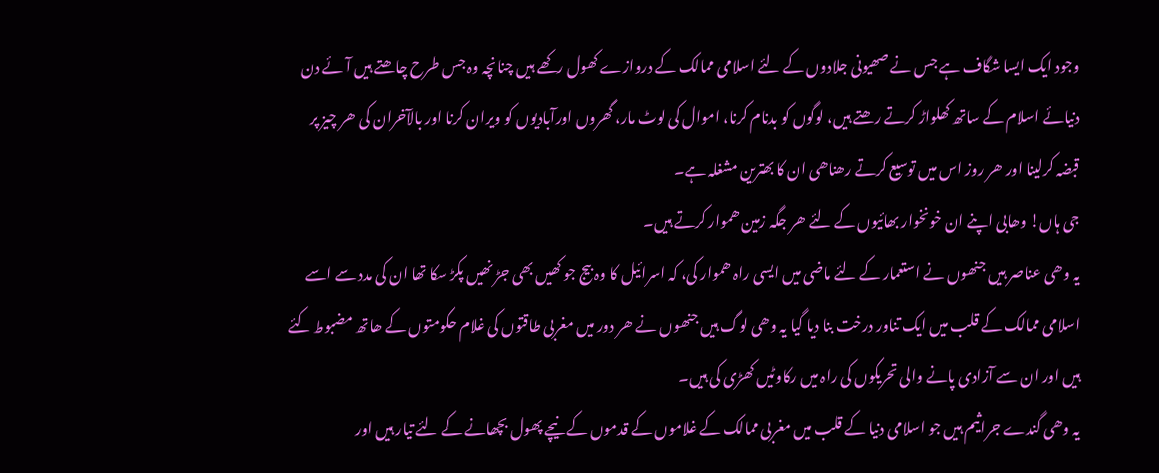وجود ایک ایسا شگاف ہے جس نے صھیونی جلادوں کے لئے اسلامی ممالک کے دروازے کھول رکھے ہیں چنانچہ وہ جس طرح چاھتے ہیں آئے دن دنیائے اسلام کے ساتھ کھلواڑ کرتے رھتے ہیں، لوگوں کو بدنام کرنا، اموال کی لوٹ مار، گھروں اورآبادیوں کو ویران کرنا اور بالآخران کی ھر چیز پر قبضہ کرلینا اور ھر روز اس میں توسیع کرتے رھناھی ان کا بھترین مشغلہ ہے۔
جی ہاں! وھابی اپنے ان خونخوار بھائیوں کے لئے ھر جگہ زمین ھموار کرتے ہیں۔
یہ وھی عناصر ہیں جنھوں نے استعمار کے لئے ماضی میں ایسی راہ ھموار کی، کہ اسرائیل کا وہ بیج جو کھیں بھی جڑ نھیں پکڑ سکا تھا ان کی مدد سے اسے اسلامی ممالک کے قلب میں ایک تناور درخت بنا دیا گیا یہ وھی لوگ ہیں جنھوں نے ھر دور میں مغربی طاقتوں کی غلام حکومتوں کے ھاتھ مضبوط کئے ہیں اور ان سے آزادی پانے والی تحریکوں کی راہ میں رکاوٹیں کھڑی کی ہیں۔
یہ وھی گندے جراثیم ہیں جو اسلامی دنیا کے قلب میں مغربی ممالک کے غلاموں کے قدموں کے نیچے پھول بچھانے کے لئے تیار ہیں اور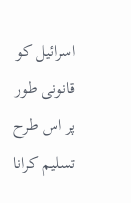اسرائیل کو قانونی طور پر اس طرح تسلیم کرانا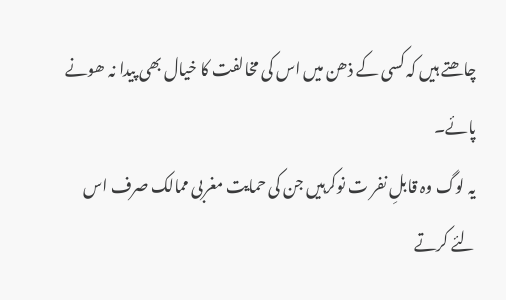چاھتے ہیں کہ کسی کے ذھن میں اس کی مخالفت کا خیال بھی پیدا نہ ھونے پائے۔
یہ لوگ وہ قابلِ نفر ت نوکرہیں جن کی حمایت مغربی ممالک صرف اس لئے کرتے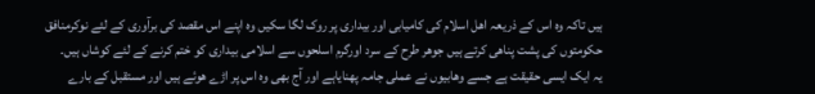ہیں تاکہ وہ اس کے ذریعہ اھل اسلام کی کامیابی اور بیداری پر روک لگا سکیں وہ اپنے اس مقصد کی برآوری کے لئے نوکرمنافق حکومتوں کی پشت پناھی کرتے ہیں جوھر طرح کے سرد اورگرم اسلحوں سے اسلامی بیداری کو ختم کرنے کے لئے کوشاں ہیں۔
یہ ایک ایسی حقیقت ہے جسے وھابیوں نے عملی جامہ پھنایاہے اور آج بھی وہ اس پر اڑے ھوئے ہیں اور مستقبل کے بارے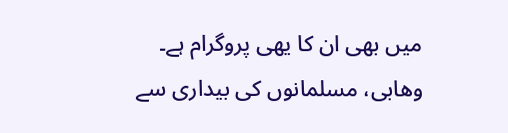میں بھی ان کا یھی پروگرام ہے۔
وھابی، مسلمانوں کی بیداری سے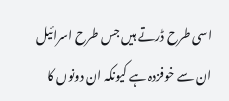اسی طرح ڈرتے ہیں جس طرح اسرائیل ان سے خوفزدہ ہے کیونکہ ان دونوں کا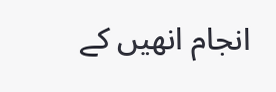انجام انھیں کے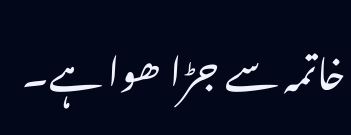خاتمہ سے جڑا ھوا ہے۔